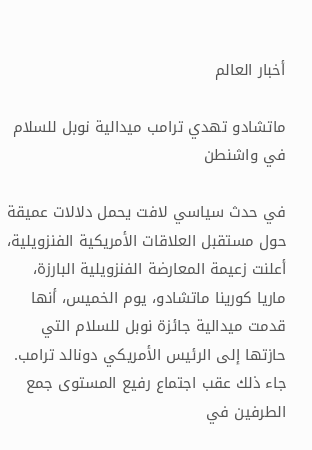أخبار العالم

ماتشادو تهدي ترامب ميدالية نوبل للسلام في واشنطن

في حدث سياسي لافت يحمل دلالات عميقة حول مستقبل العلاقات الأمريكية الفنزويلية، أعلنت زعيمة المعارضة الفنزويلية البارزة، ماريا كورينا ماتشادو، يوم الخميس، أنها قدمت ميدالية جائزة نوبل للسلام التي حازتها إلى الرئيس الأمريكي دونالد ترامب. جاء ذلك عقب اجتماع رفيع المستوى جمع الطرفين في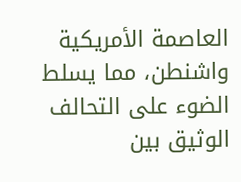العاصمة الأمريكية واشنطن، مما يسلط الضوء على التحالف الوثيق بين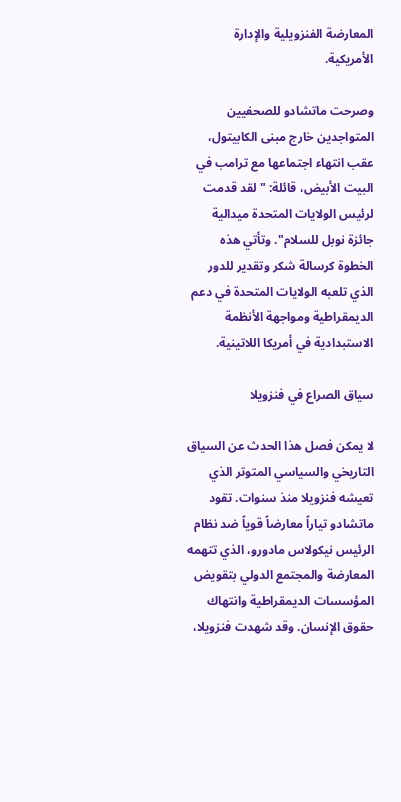المعارضة الفنزويلية والإدارة الأمريكية.

وصرحت ماتشادو للصحفيين المتواجدين خارج مبنى الكابيتول، عقب انتهاء اجتماعها مع ترامب في البيت الأبيض، قائلة: "لقد قدمت لرئيس الولايات المتحدة ميدالية جائزة نوبل للسلام". وتأتي هذه الخطوة كرسالة شكر وتقدير للدور الذي تلعبه الولايات المتحدة في دعم الديمقراطية ومواجهة الأنظمة الاستبدادية في أمريكا اللاتينية.

سياق الصراع في فنزويلا

لا يمكن فصل هذا الحدث عن السياق التاريخي والسياسي المتوتر الذي تعيشه فنزويلا منذ سنوات. تقود ماتشادو تياراً معارضاً قوياً ضد نظام الرئيس نيكولاس مادورو، الذي تتهمه المعارضة والمجتمع الدولي بتقويض المؤسسات الديمقراطية وانتهاك حقوق الإنسان. وقد شهدت فنزويلا،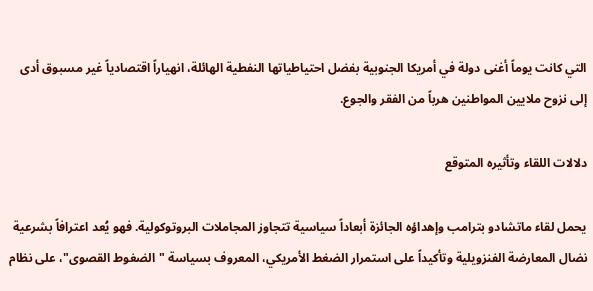التي كانت يوماً أغنى دولة في أمريكا الجنوبية بفضل احتياطياتها النفطية الهائلة، انهياراً اقتصادياً غير مسبوق أدى إلى نزوح ملايين المواطنين هرباً من الفقر والجوع.

دلالات اللقاء وتأثيره المتوقع

يحمل لقاء ماتشادو بترامب وإهداؤه الجائزة أبعاداً سياسية تتجاوز المجاملات البروتوكولية. فهو يُعد اعترافاً بشرعية نضال المعارضة الفنزويلية وتأكيداً على استمرار الضغط الأمريكي، المعروف بسياسة "الضغوط القصوى"، على نظام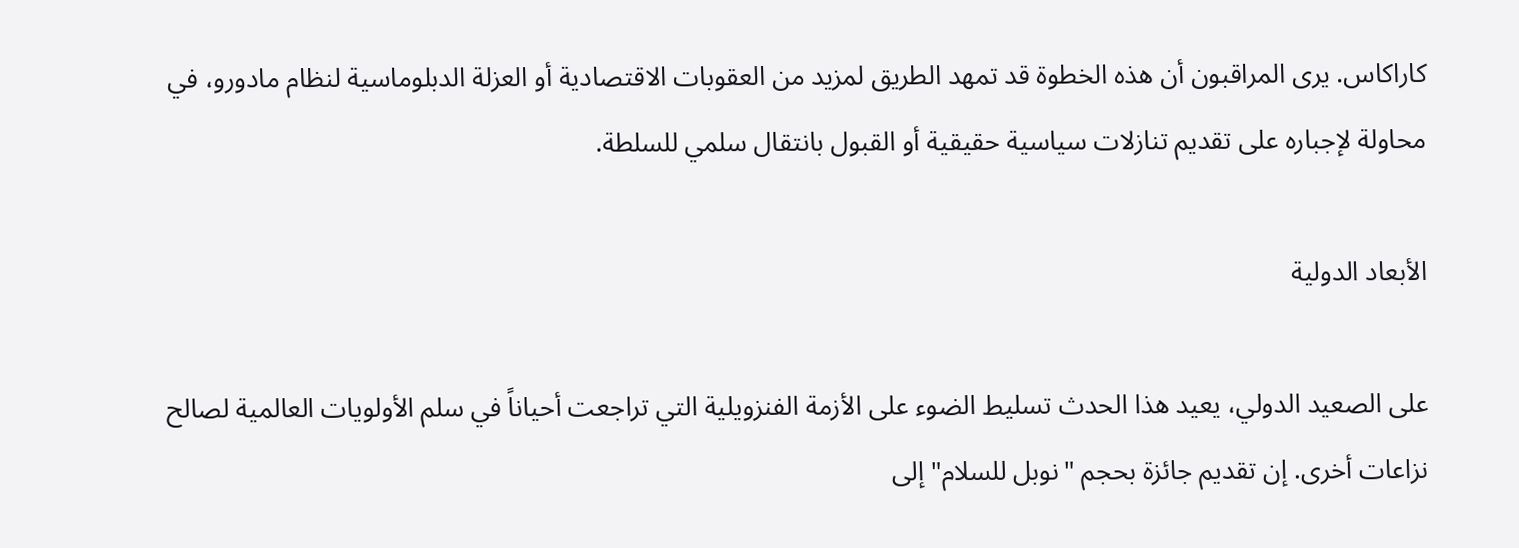كاراكاس. يرى المراقبون أن هذه الخطوة قد تمهد الطريق لمزيد من العقوبات الاقتصادية أو العزلة الدبلوماسية لنظام مادورو، في محاولة لإجباره على تقديم تنازلات سياسية حقيقية أو القبول بانتقال سلمي للسلطة.

الأبعاد الدولية

على الصعيد الدولي، يعيد هذا الحدث تسليط الضوء على الأزمة الفنزويلية التي تراجعت أحياناً في سلم الأولويات العالمية لصالح نزاعات أخرى. إن تقديم جائزة بحجم "نوبل للسلام" إلى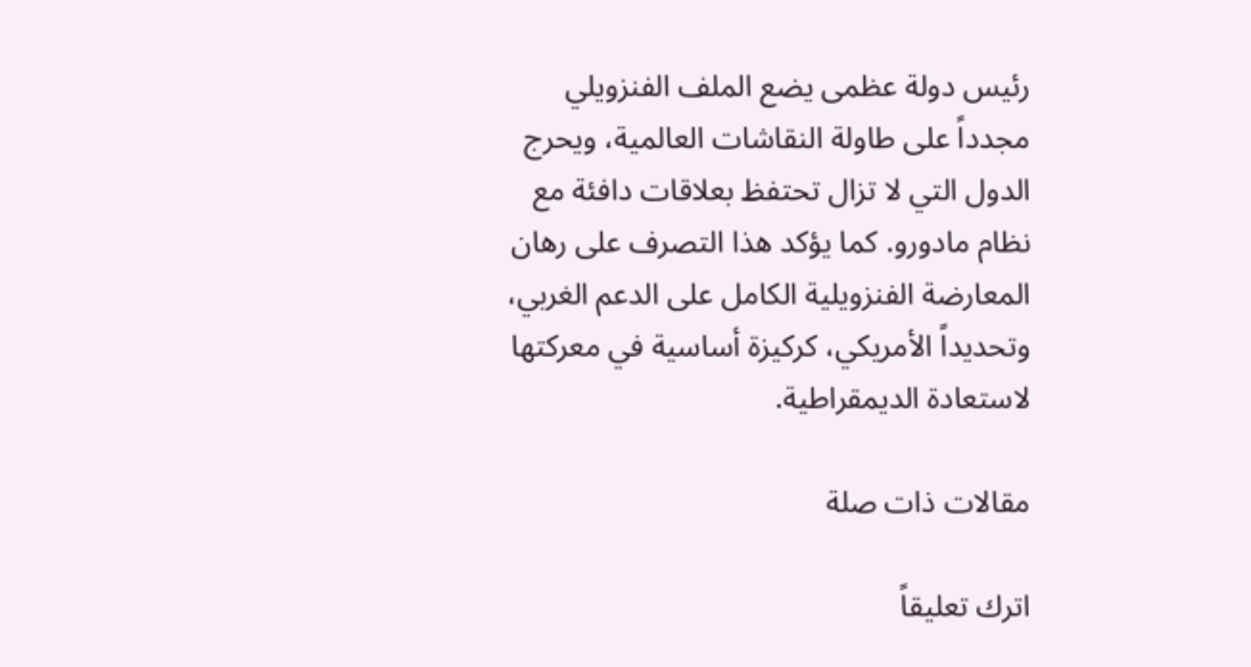رئيس دولة عظمى يضع الملف الفنزويلي مجدداً على طاولة النقاشات العالمية، ويحرج الدول التي لا تزال تحتفظ بعلاقات دافئة مع نظام مادورو. كما يؤكد هذا التصرف على رهان المعارضة الفنزويلية الكامل على الدعم الغربي، وتحديداً الأمريكي، كركيزة أساسية في معركتها لاستعادة الديمقراطية.

مقالات ذات صلة

اترك تعليقاً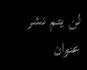لن يتم نشر عنوان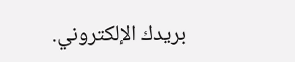بريدك الإلكتروني.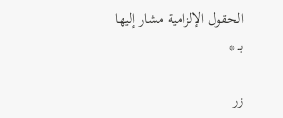الحقول الإلزامية مشار إليها بـ *

زر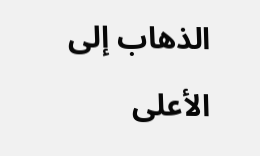الذهاب إلى الأعلى